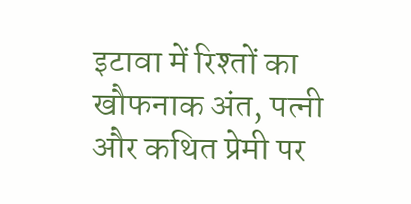इटावा में रिश्तों का खौफनाक अंत, पत्नी और कथित प्रेमी पर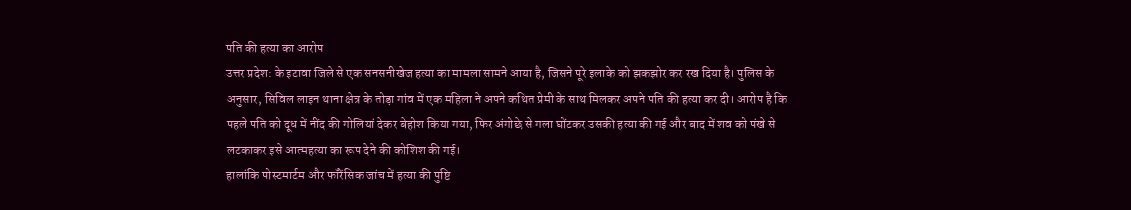पति की हत्या का आरोप
उत्तर प्रदेश: के इटावा जिले से एक सनसनीखेज हत्या का मामला सामने आया है, जिसने पूरे इलाके को झकझोर कर रख दिया है। पुलिस के अनुसार, सिविल लाइन थाना क्षेत्र के तोड़ा गांव में एक महिला ने अपने कथित प्रेमी के साथ मिलकर अपने पति की हत्या कर दी। आरोप है कि पहले पति को दूध में नींद की गोलियां देकर बेहोश किया गया, फिर अंगोछे से गला घोंटकर उसकी हत्या की गई और बाद में शव को पंखे से लटकाकर इसे आत्महत्या का रूप देने की कोशिश की गई।
हालांकि पोस्टमार्टम और फॉरेंसिक जांच में हत्या की पुष्टि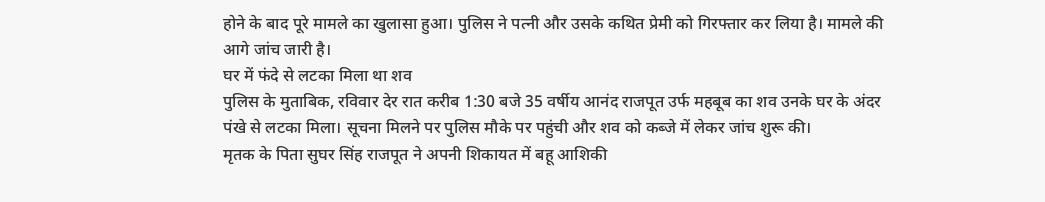होने के बाद पूरे मामले का खुलासा हुआ। पुलिस ने पत्नी और उसके कथित प्रेमी को गिरफ्तार कर लिया है। मामले की आगे जांच जारी है।
घर में फंदे से लटका मिला था शव
पुलिस के मुताबिक, रविवार देर रात करीब 1:30 बजे 35 वर्षीय आनंद राजपूत उर्फ महबूब का शव उनके घर के अंदर पंखे से लटका मिला। सूचना मिलने पर पुलिस मौके पर पहुंची और शव को कब्जे में लेकर जांच शुरू की।
मृतक के पिता सुघर सिंह राजपूत ने अपनी शिकायत में बहू आशिकी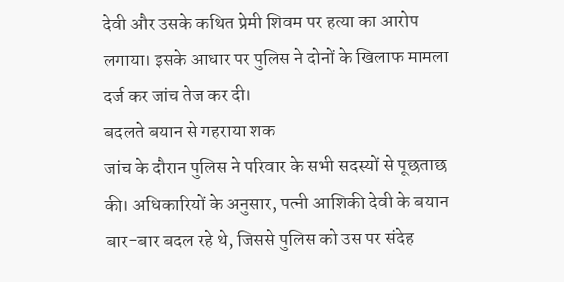देवी और उसके कथित प्रेमी शिवम पर हत्या का आरोप लगाया। इसके आधार पर पुलिस ने दोनों के खिलाफ मामला दर्ज कर जांच तेज कर दी।
बदलते बयान से गहराया शक
जांच के दौरान पुलिस ने परिवार के सभी सदस्यों से पूछताछ की। अधिकारियों के अनुसार, पत्नी आशिकी देवी के बयान बार-बार बदल रहे थे, जिससे पुलिस को उस पर संदेह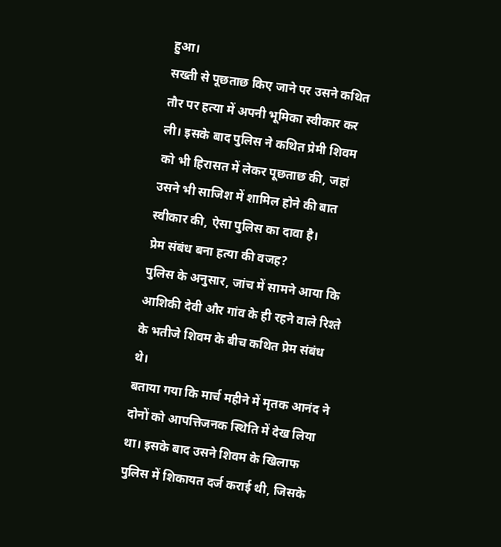हुआ।
सख्ती से पूछताछ किए जाने पर उसने कथित तौर पर हत्या में अपनी भूमिका स्वीकार कर ली। इसके बाद पुलिस ने कथित प्रेमी शिवम को भी हिरासत में लेकर पूछताछ की, जहां उसने भी साजिश में शामिल होने की बात स्वीकार की, ऐसा पुलिस का दावा है।
प्रेम संबंध बना हत्या की वजह?
पुलिस के अनुसार, जांच में सामने आया कि आशिकी देवी और गांव के ही रहने वाले रिश्ते के भतीजे शिवम के बीच कथित प्रेम संबंध थे।
बताया गया कि मार्च महीने में मृतक आनंद ने दोनों को आपत्तिजनक स्थिति में देख लिया था। इसके बाद उसने शिवम के खिलाफ पुलिस में शिकायत दर्ज कराई थी, जिसके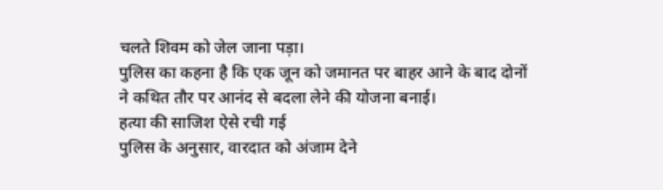चलते शिवम को जेल जाना पड़ा।
पुलिस का कहना है कि एक जून को जमानत पर बाहर आने के बाद दोनों ने कथित तौर पर आनंद से बदला लेने की योजना बनाई।
हत्या की साजिश ऐसे रची गई
पुलिस के अनुसार, वारदात को अंजाम देने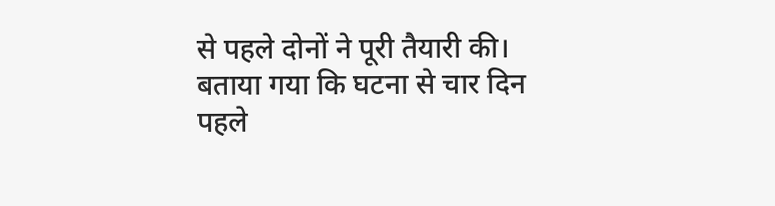से पहले दोनों ने पूरी तैयारी की।
बताया गया कि घटना से चार दिन पहले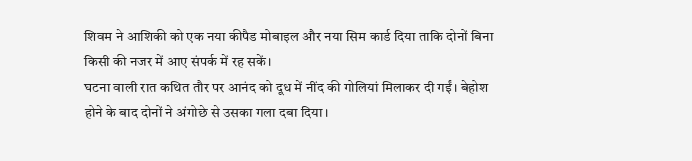शिवम ने आशिकी को एक नया कीपैड मोबाइल और नया सिम कार्ड दिया ताकि दोनों बिना किसी की नजर में आए संपर्क में रह सकें।
घटना वाली रात कथित तौर पर आनंद को दूध में नींद की गोलियां मिलाकर दी गईं। बेहोश होने के बाद दोनों ने अंगोछे से उसका गला दबा दिया।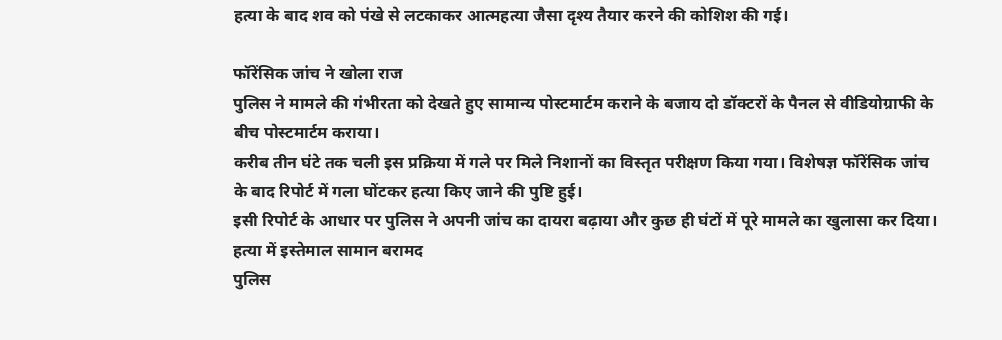हत्या के बाद शव को पंखे से लटकाकर आत्महत्या जैसा दृश्य तैयार करने की कोशिश की गई।

फॉरेंसिक जांच ने खोला राज
पुलिस ने मामले की गंभीरता को देखते हुए सामान्य पोस्टमार्टम कराने के बजाय दो डॉक्टरों के पैनल से वीडियोग्राफी के बीच पोस्टमार्टम कराया।
करीब तीन घंटे तक चली इस प्रक्रिया में गले पर मिले निशानों का विस्तृत परीक्षण किया गया। विशेषज्ञ फॉरेंसिक जांच के बाद रिपोर्ट में गला घोंटकर हत्या किए जाने की पुष्टि हुई।
इसी रिपोर्ट के आधार पर पुलिस ने अपनी जांच का दायरा बढ़ाया और कुछ ही घंटों में पूरे मामले का खुलासा कर दिया।
हत्या में इस्तेमाल सामान बरामद
पुलिस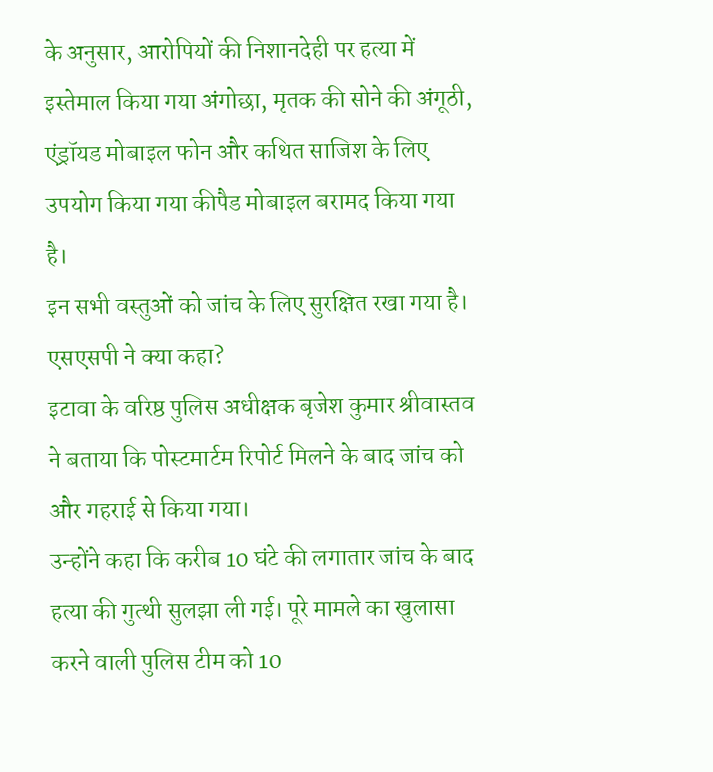के अनुसार, आरोपियों की निशानदेही पर हत्या में इस्तेमाल किया गया अंगोछा, मृतक की सोने की अंगूठी, एंड्रॉयड मोबाइल फोन और कथित साजिश के लिए उपयोग किया गया कीपैड मोबाइल बरामद किया गया है।
इन सभी वस्तुओं को जांच के लिए सुरक्षित रखा गया है।
एसएसपी ने क्या कहा?
इटावा के वरिष्ठ पुलिस अधीक्षक बृजेश कुमार श्रीवास्तव ने बताया कि पोस्टमार्टम रिपोर्ट मिलने के बाद जांच को और गहराई से किया गया।
उन्होंने कहा कि करीब 10 घंटे की लगातार जांच के बाद हत्या की गुत्थी सुलझा ली गई। पूरे मामले का खुलासा करने वाली पुलिस टीम को 10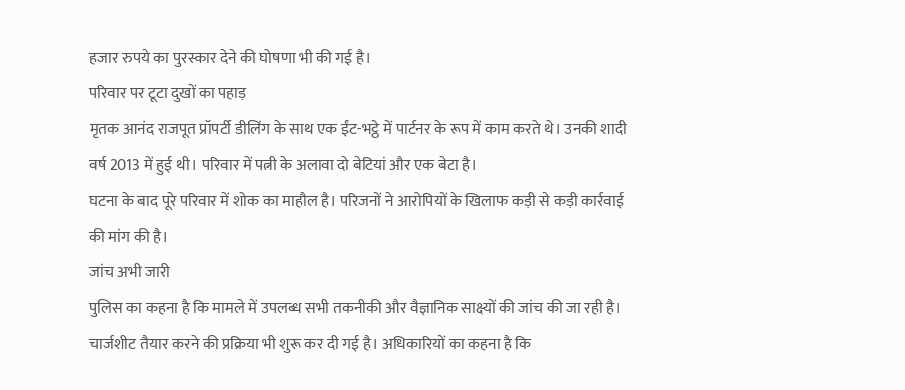हजार रुपये का पुरस्कार देने की घोषणा भी की गई है।
परिवार पर टूटा दुखों का पहाड़
मृतक आनंद राजपूत प्रॉपर्टी डीलिंग के साथ एक ईंट-भट्ठे में पार्टनर के रूप में काम करते थे। उनकी शादी वर्ष 2013 में हुई थी। परिवार में पत्नी के अलावा दो बेटियां और एक बेटा है।
घटना के बाद पूरे परिवार में शोक का माहौल है। परिजनों ने आरोपियों के खिलाफ कड़ी से कड़ी कार्रवाई की मांग की है।
जांच अभी जारी
पुलिस का कहना है कि मामले में उपलब्ध सभी तकनीकी और वैज्ञानिक साक्ष्यों की जांच की जा रही है। चार्जशीट तैयार करने की प्रक्रिया भी शुरू कर दी गई है। अधिकारियों का कहना है कि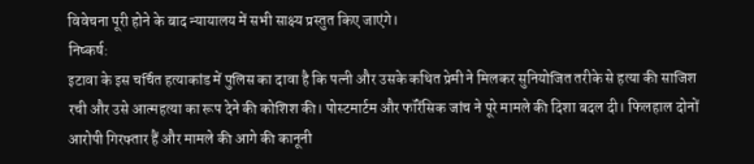विवेचना पूरी होने के बाद न्यायालय में सभी साक्ष्य प्रस्तुत किए जाएंगे।
निष्कर्ष:
इटावा के इस चर्चित हत्याकांड में पुलिस का दावा है कि पत्नी और उसके कथित प्रेमी ने मिलकर सुनियोजित तरीके से हत्या की साजिश रची और उसे आत्महत्या का रूप देने की कोशिश की। पोस्टमार्टम और फॉरेंसिक जांच ने पूरे मामले की दिशा बदल दी। फिलहाल दोनों आरोपी गिरफ्तार हैं और मामले की आगे की कानूनी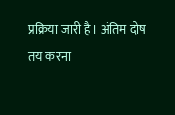प्रक्रिया जारी है। अंतिम दोष तय करना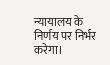न्यायालय के निर्णय पर निर्भर करेगा।